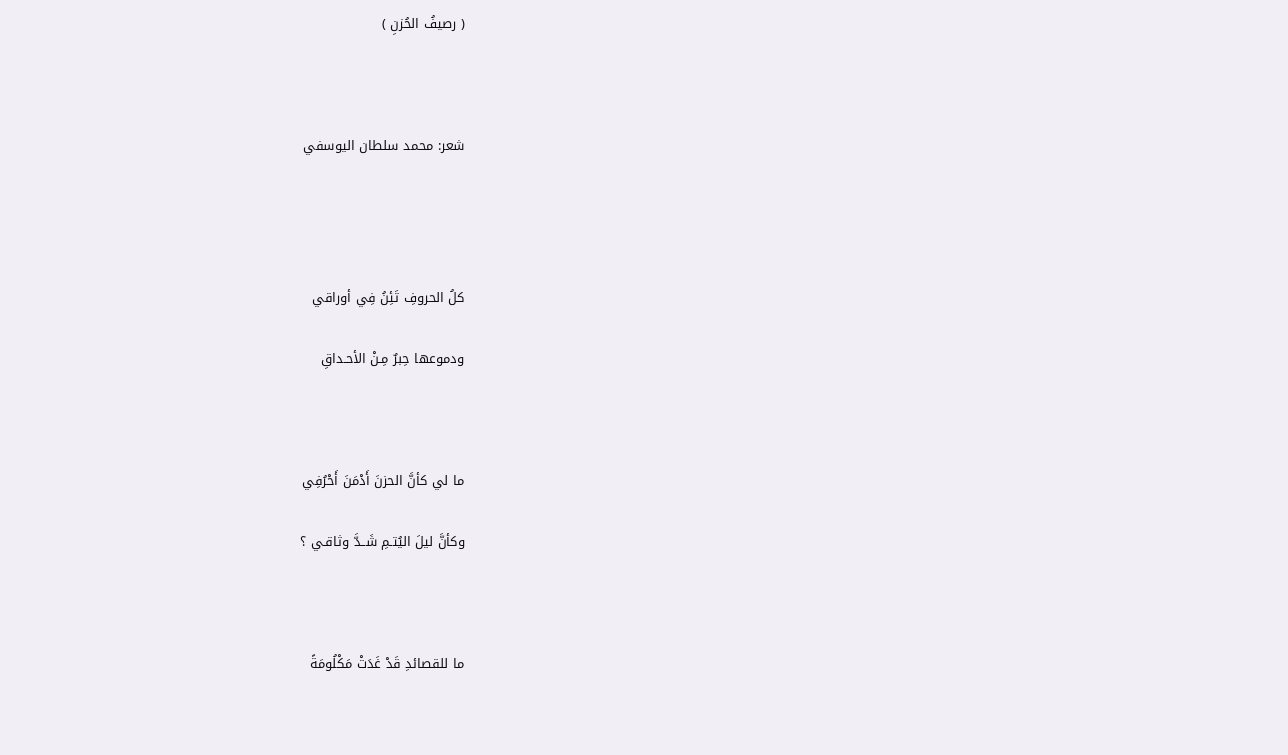( رصيفُ الحُزنِ )



شعر: محمد سلطان اليوسفي




كلُ الحروفِ تَئِنُ فِي أوراقي

ودموعها حِبرٌ مِـنْ الأحـداقِ



ما لي كأنَّ الحزنَ أَدْمَنَ أَحْرُفِي

وكأنَّ ليلَ اليُتـمِ شَــدَّ وثاقـي ؟



ما للقصائدِ قَدْ غَدَتْ مَكْلُومَةً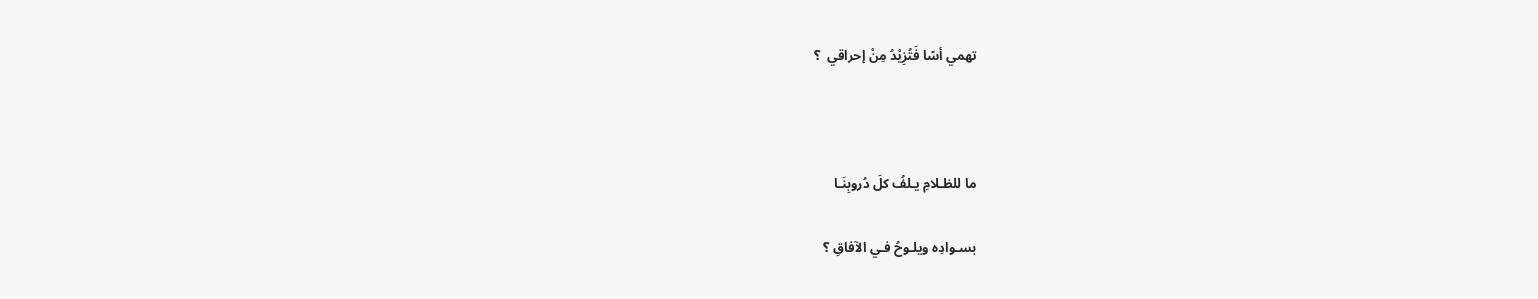تهمي أسًا فَتُزِيْدُ مِنْ إحراقي  ؟



ما للظـلامِ يـلفُ كلَ دُروبِنَـا

بسـوادِه ويلـوحُ فـي الآفاقِ ؟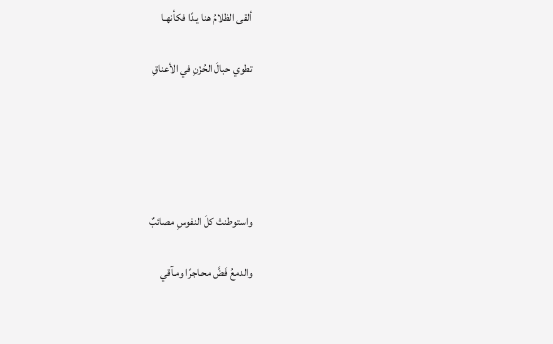ألقى الظلامُ هنا يـدًا فكأنهـا

تطوي حبالَ الحُزْنِ في الأعناقِ





واستوطنتْ كلَ النفوسِ مصائبٌ

والدمعُ فَضَّ محـاجرًا ومـآقي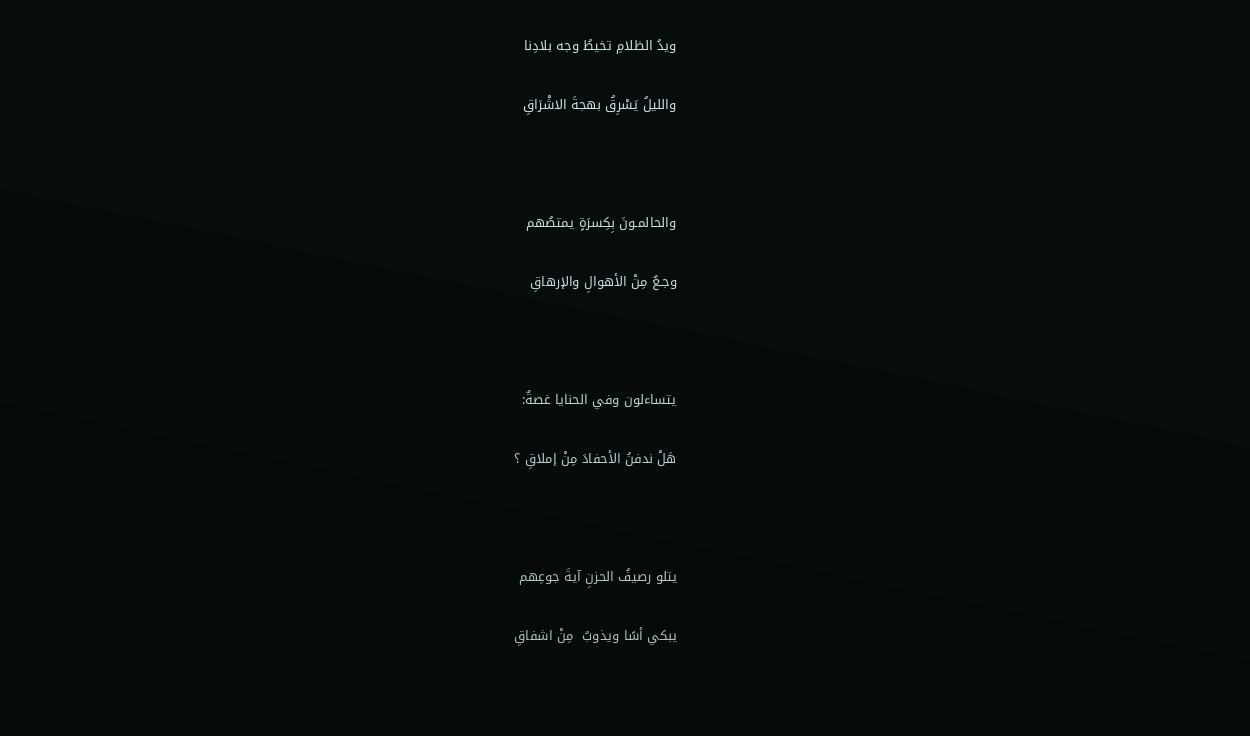ويدُ الظلامِ تخيطُ وجه بلادِنا

والليلُ يَسْرِقُ بهجةَ الاشْرَاقِ



والحالمـونَ بِكِسرَةٍ يمتصُهم

وجـعٌ مِنْ الأهوالِ والإرهاقِ



يتساءلون وفي الحنايا غصةٌ:

هَلْ ندفنُ الأحفادَ مِنْ إملاقِ ؟



يتلو رصيفُ الحزنِ آيةَ جوعِهم

يبكي أسًا ويذوبُ  مِنْ اشفاقِ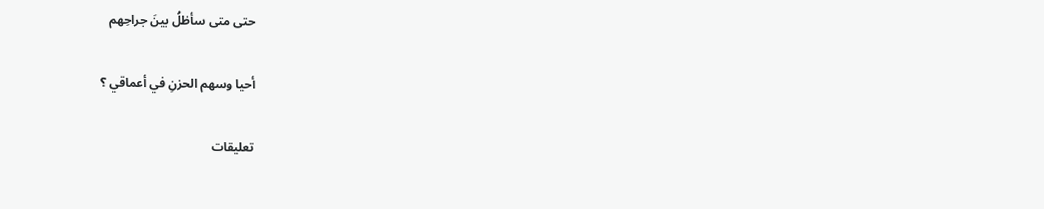حتى متى سأظلُ بينَ جراحِهم

أحيا وسهم الحزنِ في أعماقي ؟

تعليقات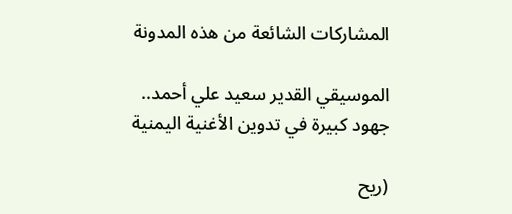المشاركات الشائعة من هذه المدونة

الموسيقي القدير سعيد علي أحمد.. جهود كبيرة في تدوين الأغنية اليمنية

(ريح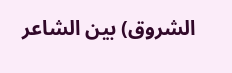الشروق) بين الشاعر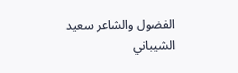الفضول والشاعر سعيد الشيباني